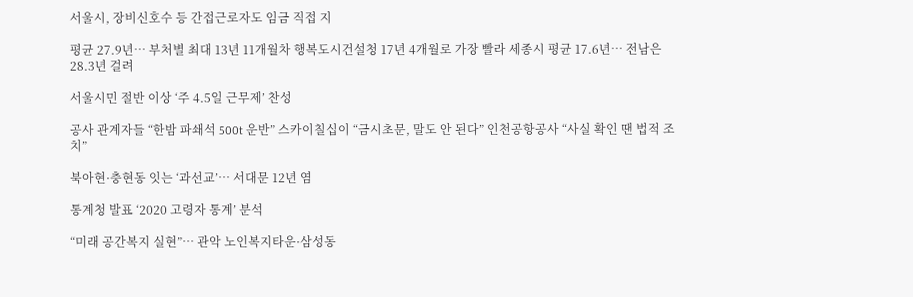서울시, 장비신호수 등 간접근로자도 임금 직접 지

평균 27.9년… 부처별 최대 13년 11개월차 행복도시건설청 17년 4개월로 가장 빨라 세종시 평균 17.6년… 전남은 28.3년 걸려

서울시민 절반 이상 ‘주 4.5일 근무제’ 찬성

공사 관계자들 “한밤 파쇄석 500t 운반” 스카이칠십이 “금시초문, 말도 안 된다” 인천공항공사 “사실 확인 땐 법적 조치”

북아현·충현동 잇는 ‘과선교’… 서대문 12년 염

통계청 발표 ‘2020 고령자 통계’ 분석

“미래 공간복지 실현”… 관악 노인복지타운·삼성동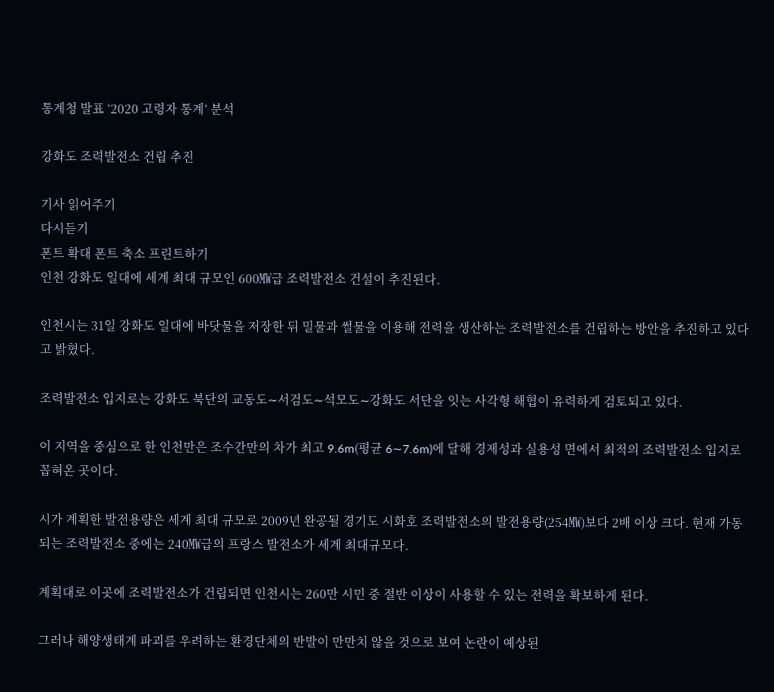통계청 발표 ‘2020 고령자 통계’ 분석

강화도 조력발전소 건립 추진

기사 읽어주기
다시듣기
폰트 확대 폰트 축소 프린트하기
인천 강화도 일대에 세계 최대 규모인 600㎿급 조력발전소 건설이 추진된다.

인천시는 31일 강화도 일대에 바닷물을 저장한 뒤 밀물과 썰물을 이용해 전력을 생산하는 조력발전소를 건립하는 방안을 추진하고 있다고 밝혔다.

조력발전소 입지로는 강화도 북단의 교동도∼서검도∼석모도∼강화도 서단을 잇는 사각형 해협이 유력하게 검토되고 있다.

이 지역을 중심으로 한 인천만은 조수간만의 차가 최고 9.6m(평균 6∼7.6m)에 달해 경제성과 실용성 면에서 최적의 조력발전소 입지로 꼽혀온 곳이다.

시가 계획한 발전용량은 세계 최대 규모로 2009년 완공될 경기도 시화호 조력발전소의 발전용량(254㎿)보다 2배 이상 크다. 현재 가동되는 조력발전소 중에는 240㎿급의 프랑스 발전소가 세계 최대규모다.

계획대로 이곳에 조력발전소가 건립되면 인천시는 260만 시민 중 절반 이상이 사용할 수 있는 전력을 확보하게 된다.

그러나 해양생태계 파괴를 우려하는 환경단체의 반발이 만만치 않을 것으로 보여 논란이 예상된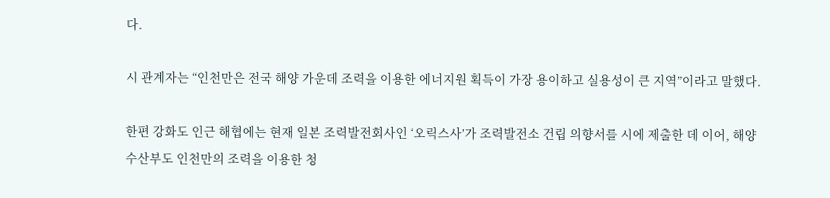다.

시 관계자는 “인천만은 전국 해양 가운데 조력을 이용한 에너지원 획득이 가장 용이하고 실용성이 큰 지역”이라고 말했다.

한편 강화도 인근 해협에는 현재 일본 조력발전회사인 ‘오릭스사’가 조력발전소 건립 의향서를 시에 제출한 데 이어, 해양수산부도 인천만의 조력을 이용한 청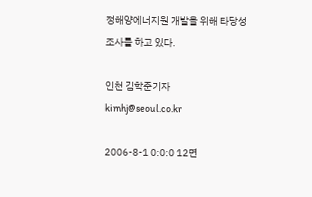정해양에너지원 개발을 위해 타당성 조사를 하고 있다.

인천 김학준기자 kimhj@seoul.co.kr

2006-8-1 0:0:0 12면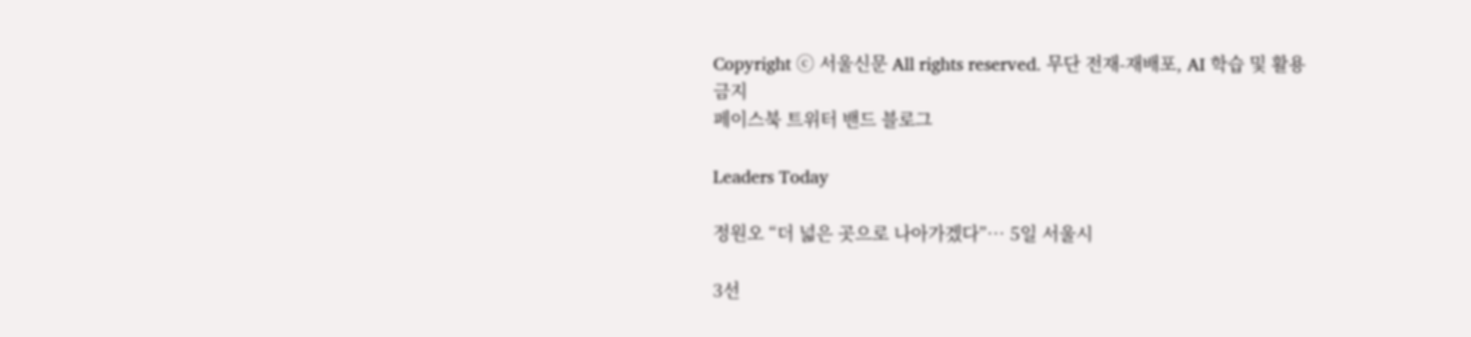Copyright ⓒ 서울신문 All rights reserved. 무단 전재-재배포, AI 학습 및 활용 금지
페이스북 트위터 밴드 블로그

Leaders Today

정원오 “더 넓은 곳으로 나아가겠다”… 5일 서울시

3선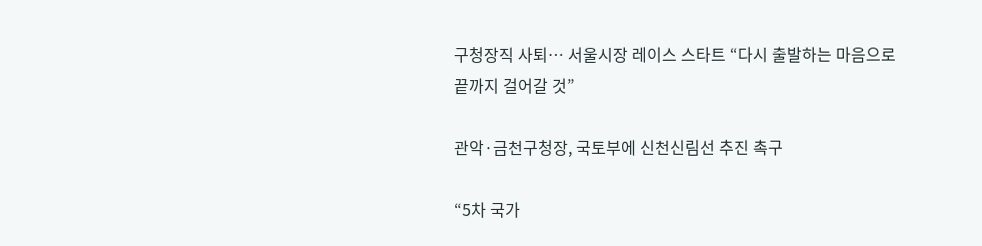구청장직 사퇴… 서울시장 레이스 스타트 “다시 출발하는 마음으로 끝까지 걸어갈 것”

관악·금천구청장, 국토부에 신천신림선 추진 촉구

“5차 국가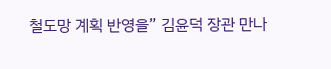철도망 계획 반영을” 김윤덕 장관 만나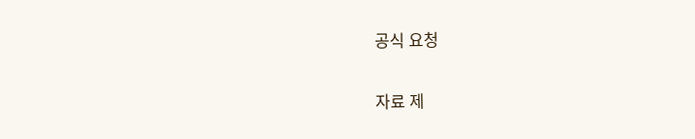공식 요청

자료 제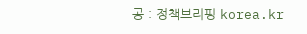공 : 정책브리핑 korea.kr